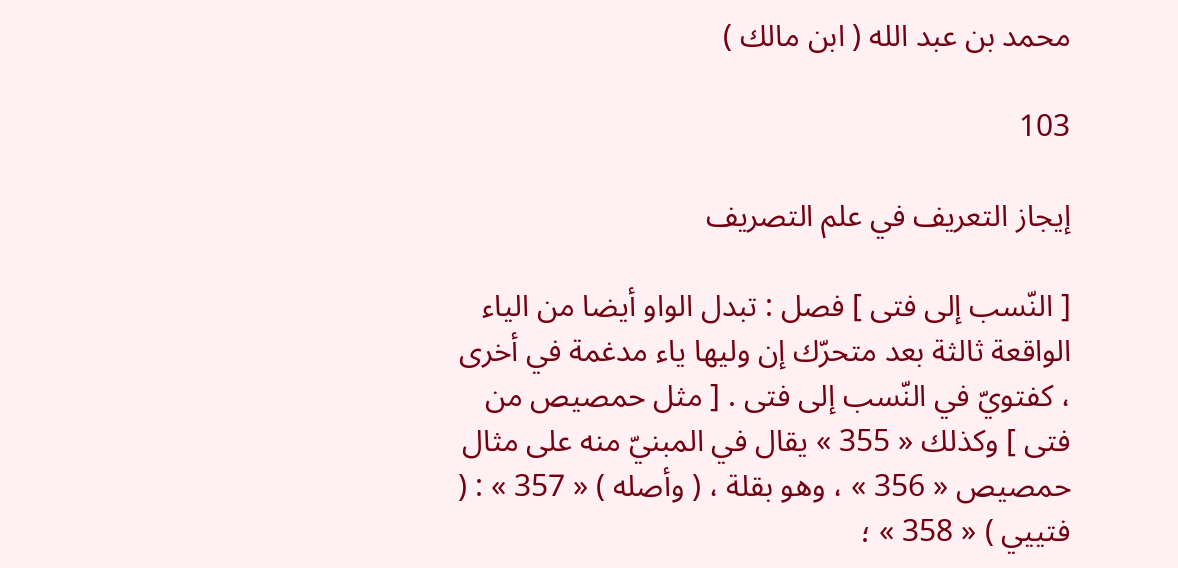محمد بن عبد الله ( ابن مالك )

103

إيجاز التعريف في علم التصريف

[ النّسب إلى فتى ] فصل : تبدل الواو أيضا من الياء الواقعة ثالثة بعد متحرّك إن وليها ياء مدغمة في أخرى ، كفتويّ في النّسب إلى فتى . [ مثل حمصيص من فتى ] وكذلك « 355 » يقال في المبنيّ منه على مثال حمصيص « 356 » ، وهو بقلة ، ( وأصله ) « 357 » : ( فتييي ) « 358 » ؛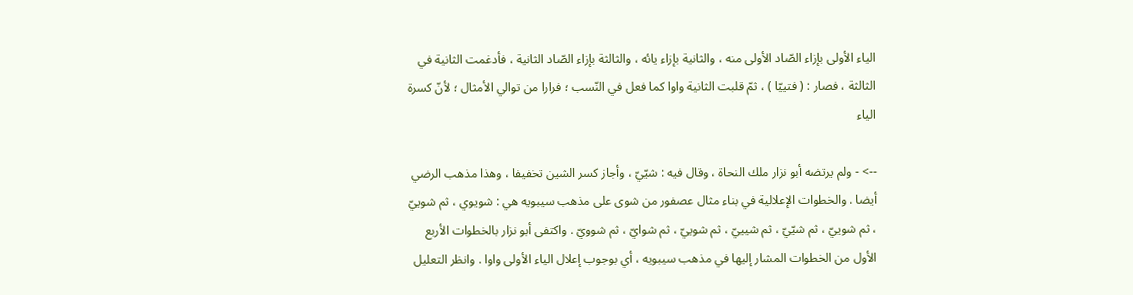الياء الأولى بإزاء الصّاد الأولى منه ، والثانية بإزاء يائه ، والثالثة بإزاء الصّاد الثانية ، فأدغمت الثانية في الثالثة ، فصار : ( فتييّا ) ، ثمّ قلبت الثانية واوا كما فعل في النّسب ؛ فرارا من توالي الأمثال ؛ لأنّ كسرة الياء

--> - ولم يرتضه أبو نزار ملك النحاة ، وقال فيه : شيّيّ ، وأجاز كسر الشين تخفيفا ، وهذا مذهب الرضي أيضا . والخطوات الإعلالية في بناء مثال عصفور من شوى على مذهب سيبويه هي : شويوي ، ثم شوييّ ، ثم شوييّ ، ثم شيّيّ ، ثم شيييّ ، ثم شوييّ ، ثم شوايّ ، ثم شوويّ . واكتفى أبو نزار بالخطوات الأربع الأول من الخطوات المشار إليها في مذهب سيبويه ، أي بوجوب إعلال الياء الأولى واوا . وانظر التعليل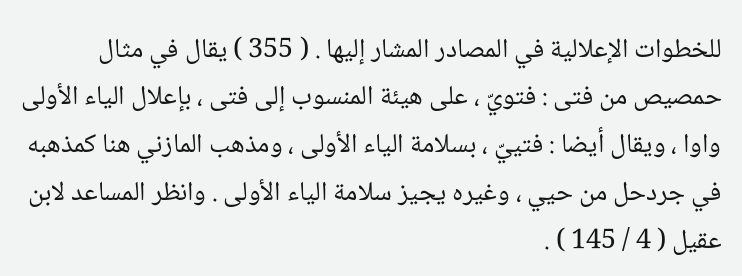للخطوات الإعلالية في المصادر المشار إليها . ( 355 ) يقال في مثال حمصيص من فتى : فتويّ ، على هيئة المنسوب إلى فتى ، بإعلال الياء الأولى واوا ، ويقال أيضا : فتييّ ، بسلامة الياء الأولى ، ومذهب المازني هنا كمذهبه في جردحل من حيي ، وغيره يجيز سلامة الياء الأولى . وانظر المساعد لابن عقيل ( 4 / 145 ) .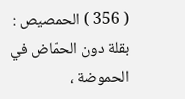( 356 ) الحمصيص : بقلة دون الحمّاض في الحموضة ،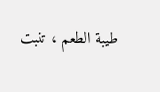طيبة الطعم ، تنبت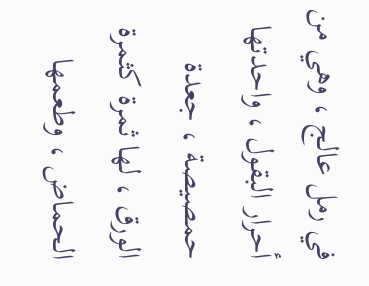في رمل عالج ، وهي من أحرار البقول ، واحدتها حمصيصة ، جعدة الورق ، لها ثمرة كثمرة الحماض ، وطعمها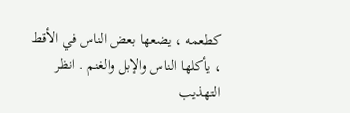كطعمه ، يضعها بعض الناس في الأقط ، يأكلها الناس والإبل والغنم . انظر التهذيب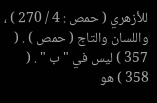للأزهري ( حمص : 4 / 270 ) ، واللسان والتاج ( حمص ) . ( 357 ) ليس في " ب " . ( 358 ) هو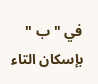في " ب " بإسكان التاء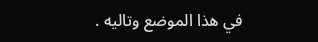في هذا الموضع وتاليه .